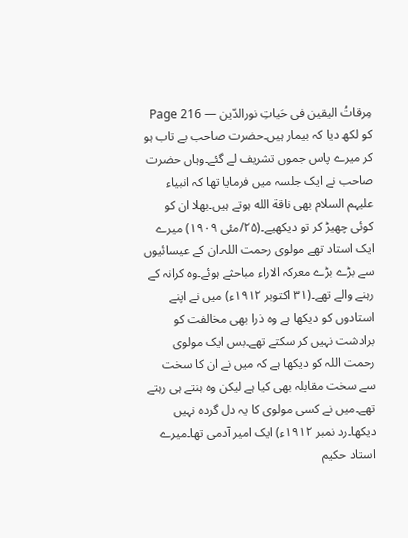مِرقاتُ الیقین فی حَیاتِ نورالدّین — Page 216
کو لکھ دیا کہ بیمار ہیں۔حضرت صاحب بے تاب ہو کر میرے پاس جموں تشریف لے گئے۔وہاں حضرت صاحب نے ایک جلسہ میں فرمایا تھا کہ انبیاء علیہم السلام بھی ناقة الله ہوتے ہیں۔بھلا ان کو کوئی چھیڑ کر تو دیکھیے۔(۲۵/مئی ۱۹۰۹) میرے ایک استاد تھے مولوی رحمت اللہ۔ان کے عیسائیوں سے بڑے بڑے معرکہ الاراء مباحثے ہوئے۔وہ کرانہ کے رہنے والے تھے۔(۳۱ اکتوبر ۱۹۱۲ء) میں نے اپنے استادوں کو دیکھا ہے وہ ذرا بھی مخالفت کو برادشت نہیں کر سکتے تھے۔بس ایک مولوی رحمت اللہ کو دیکھا ہے کہ میں نے ان کا سخت سے سخت مقابلہ بھی کیا ہے لیکن وہ ہنتے ہی رہتے تھے۔میں نے کسی مولوی کا یہ دل گردہ نہیں دیکھا۔رد نمبر ۱۹۱۲ء) ایک امیر آدمی تھا۔میرے استاد حکیم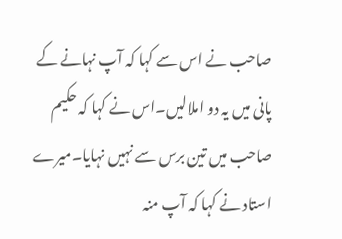صاحب نے اس سے کہا کہ آپ نہانے کے پانی میں یہ دو املالیں۔اس نے کہا کہ حکیم صاحب میں تین برس سے نہیں نہایا۔میرے استاد نے کہا کہ آپ منہ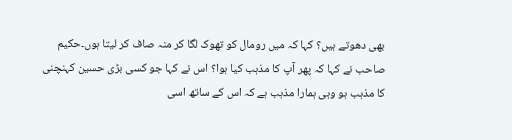بھی دھوتے ہیں؟ کہا کہ میں رومال کو تھوک لگا کر منہ صاف کر لیتا ہوں۔حکیم صاحب نے کہا کہ پھر آپ کا مذہب کیا ہوا؟ اس نے کہا جو کسی بڑی حسین کہنچنی کا مذہب ہو وہی ہمارا مذہب ہے کہ اس کے ساتھ اسی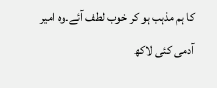کا ہم مذہب ہو کر خوب لطف آئے۔وہ امیر آدمی کئی لاکھ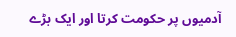آدمیوں پر حکومت کرتا اور ایک بڑے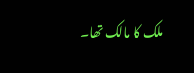ملک کا مالک تھا۔